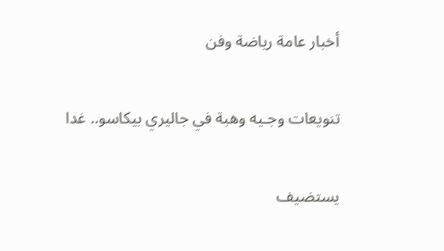أخبار عامة رياضة وفن

تنويعات وجـيه وهبة في جاليري بيكاسو.. غدا

يستضيف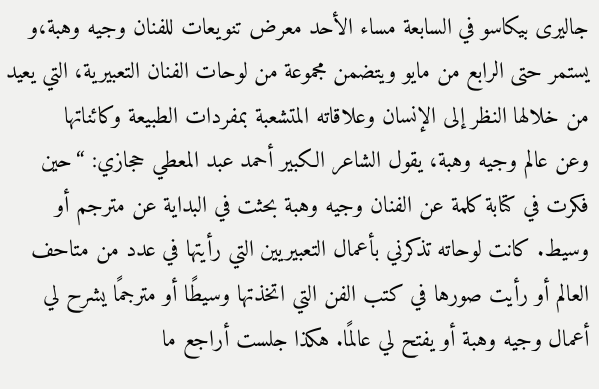جاليرى بيكاسو في السابعة مساء الأحد معرض تنويعات للفنان وجيه وهبة،و يستمر حتى الرابع من مايو ويتضمن مجموعة من لوحات الفنان التعبيرية، التي يعيد من خلالها النظر إلى الإنسان وعلاقاته المتشعبة بمفردات الطبيعة وكائناتها
وعن عالم وجيه وهبة، يقول الشاعر الكبير أحمد عبد المعطي حجازي: “حين فكرت في كتابة كلمة عن الفنان وجيه وهبة بحثت في البداية عن مترجم أو وسيط. كانت لوحاته تذكرني بأعمال التعبيريين التي رأيتها في عدد من متاحف العالم أو رأيت صورها في كتب الفن التي اتخذتها وسيطًا أو مترجمًا يشرح لي أعمال وجيه وهبة أو يفتح لي عالمًا. هكذا جلست أراجع ما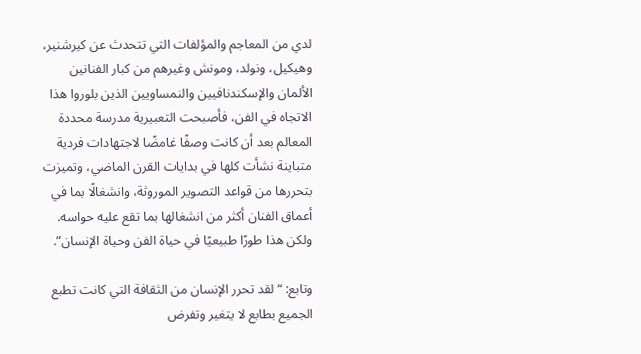لدي من المعاجم والمؤلفات التي تتحدث عن كيرشنير، وهيكيل، ونولد، ومونش وغيرهم من كبار الفنانين الألمان والإسكندنافيين والنمساويين الذين بلوروا هذا الاتجاه في الفن، فأصبحت التعبيرية مدرسة محددة المعالم بعد أن كانت وصفًا غامضًا لاجتهادات فردية متباينة نشأت كلها في بدايات القرن الماضي، وتميزت بتحررها من قواعد التصوير الموروثة، وانشغالًا بما في أعماق الفنان أكثر من انشغالها بما تقع عليه حواسه. ولكن هذا طورًا طبيعيًا في حياة الفن وحياة الإنسان”.

وتابع: “لقد تحرر الإنسان من الثقافة التي كانت تطبع الجميع بطابع لا يتغير وتفرض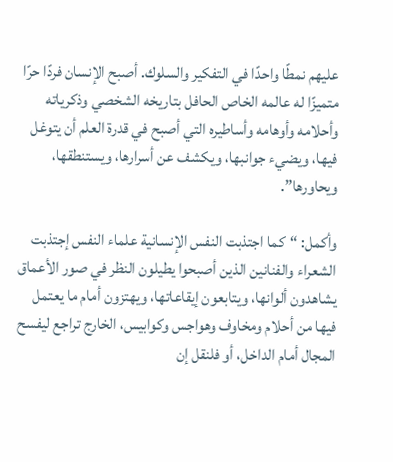عليهم نمطًا واحدًا في التفكير والسلوك. أصبح الإنسان فردًا حرًا متميزًا له عالمه الخاص الحافل بتاريخه الشخصي وذكرياته وأحلامه وأوهامه وأساطيره التي أصبح في قدرة العلم أن يتوغل فيها، ويضيء جوانبها، ويكشف عن أسرارها، ويستنطقها، ويحاورها”.

وأكمل: “كما اجتذبت النفس الإنسانية علماء النفس إجتذبت الشعراء والفنانين الذين أصبحوا يطيلون النظر في صور الأعماق يشاهدون ألوانها، ويتابعون إيقاعاتها، ويهتزون أمام ما يعتمل فيها من أحلام ومخاوف وهواجس وكوابيس، الخارج تراجع ليفسح المجال أمام الداخل، أو فلنقل إن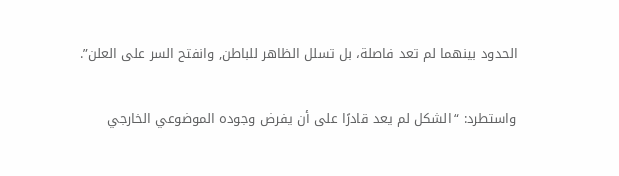الحدود بينهما لم تعد فاصلة، بل تسلل الظاهر للباطن, وانفتح السر على العلن”.

واستطرد: “الشكل لم يعد قادرًا على أن يفرض وجوده الموضوعي الخارجي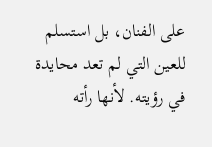على الفنان، بل استسلم للعين التي لم تعد محايدة في رؤيته. لأنها رأته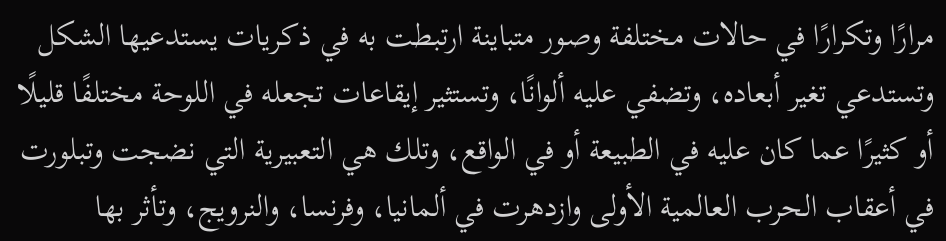مرارًا وتكرارًا في حالات مختلفة وصور متباينة ارتبطت به في ذكريات يستدعيها الشكل وتستدعي تغير أبعاده، وتضفي عليه ألوانًا، وتستثير إيقاعات تجعله في اللوحة مختلفًا قليلًا أو كثيرًا عما كان عليه في الطبيعة أو في الواقع، وتلك هي التعبيرية التي نضجت وتبلورت في أعقاب الحرب العالمية الأولى وازدهرت في ألمانيا، وفرنسا، والنرويج، وتأثر بها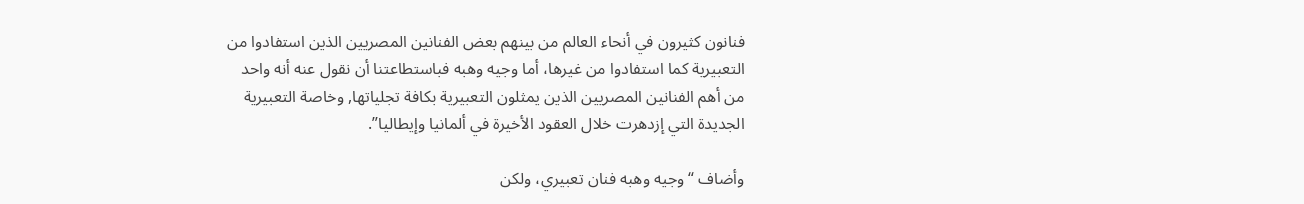فنانون كثيرون في أنحاء العالم من بينهم بعض الفنانين المصريين الذين استفادوا من التعبيرية كما استفادوا من غيرها، أما وجيه وهبه فباستطاعتنا أن نقول عنه أنه واحد من أهم الفنانين المصريين الذين يمثلون التعبيرية بكافة تجلياتها, وخاصة التعبيرية الجديدة التي إزدهرت خلال العقود الأخيرة في ألمانيا وإيطاليا”.

وأضاف “وجيه وهبه فنان تعبيري، ولكن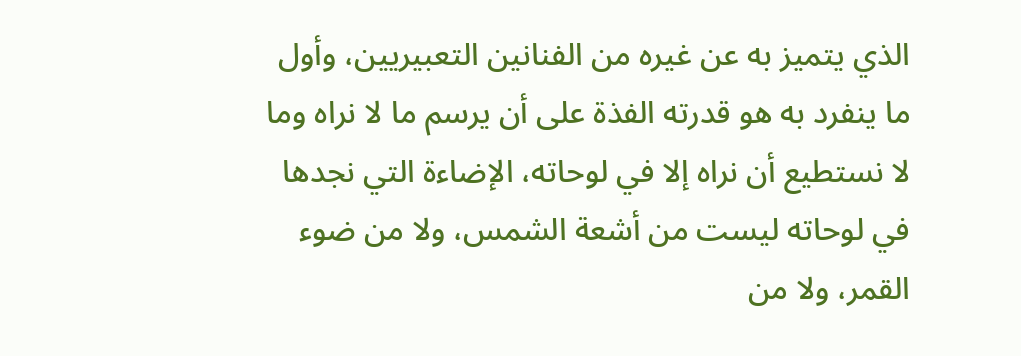الذي يتميز به عن غيره من الفنانين التعبيريين، وأول ما ينفرد به هو قدرته الفذة على أن يرسم ما لا نراه وما لا نستطيع أن نراه إلا في لوحاته، الإضاءة التي نجدها في لوحاته ليست من أشعة الشمس، ولا من ضوء القمر، ولا من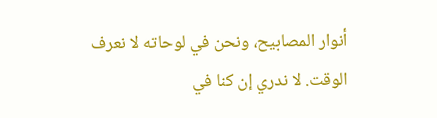أنوار المصابيح، ونحن في لوحاته لا نعرف الوقت. لا ندري إن كنا في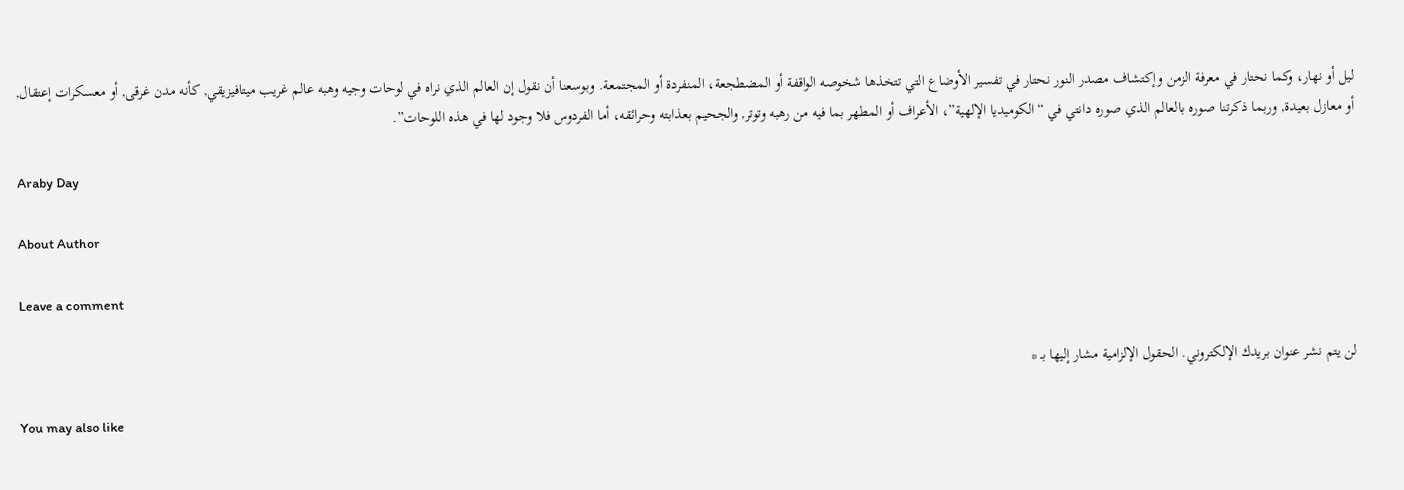ليل أو نهار، وكما نحتار في معرفة الزمن وإكتشاف مصدر النور نحتار في تفسير الأوضاع التي تتخذها شخوصه الواقفة أو المضطجعة، المنفردة أو المجتمعة. وبوسعنا أن نقول إن العالم الذي نراه في لوحات وجيه وهبه عالم غريب ميتافيزيقي, كأنه مدن غرقى, أو معسكرات إعتقال, أو معازل بعيدة, وربما ذكرتنا صوره بالعالم الذي صوره دانتي في “الكوميديا الإلهية”، الأعراف أو المطهر بما فيه من رهبه وتوتر, والجحيم بعذابته وحرائقه، أما الفردوس فلا وجود لها في هذه اللوحات”.

Araby Day

About Author

Leave a comment

لن يتم نشر عنوان بريدك الإلكتروني. الحقول الإلزامية مشار إليها بـ *

You may also like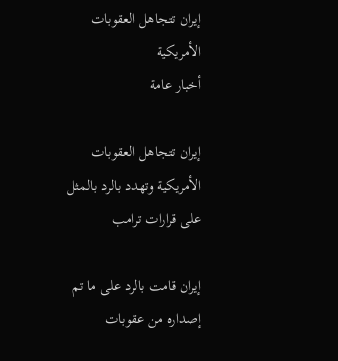إيران تتجاهل العقوبات الأمريكية
أخبار عامة

إيران تتجاهل العقوبات الأمريكية وتهدد بالرد بالمثل على قرارات ترامب

إيران قامت بالرد على ما تم إصداره من عقوبات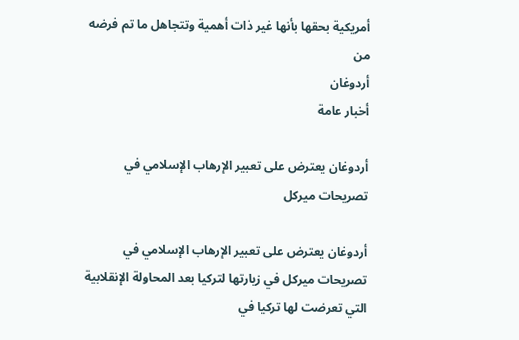أمريكية بحقها بأنها غير ذات أهمية وتتجاهل ما تم فرضه من
أردوغان
أخبار عامة

أردوغان يعترض على تعبير الإرهاب الإسلامي في تصريحات ميركل

أردوغان يعترض على تعبير الإرهاب الإسلامي في تصريحات ميركل في زيارتها لتركيا بعد المحاولة الإنقلابية التي تعرضت لها تركيا في